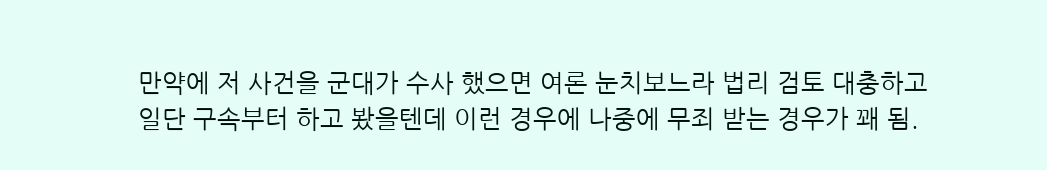만약에 저 사건을 군대가 수사 했으면 여론 눈치보느라 법리 검토 대충하고
일단 구속부터 하고 봤을텐데 이런 경우에 나중에 무죄 받는 경우가 꽤 됨.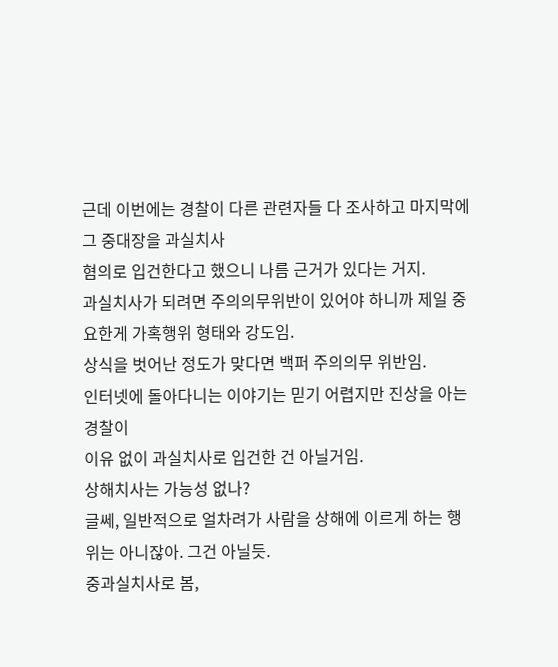근데 이번에는 경찰이 다른 관련자들 다 조사하고 마지막에 그 중대장을 과실치사
혐의로 입건한다고 했으니 나름 근거가 있다는 거지.
과실치사가 되려면 주의의무위반이 있어야 하니까 제일 중요한게 가혹행위 형태와 강도임.
상식을 벗어난 정도가 맞다면 백퍼 주의의무 위반임.
인터넷에 돌아다니는 이야기는 믿기 어렵지만 진상을 아는 경찰이
이유 없이 과실치사로 입건한 건 아닐거임.
상해치사는 가능성 없나?
글쎄, 일반적으로 얼차려가 사람을 상해에 이르게 하는 행위는 아니잖아. 그건 아닐듯.
중과실치사로 봄,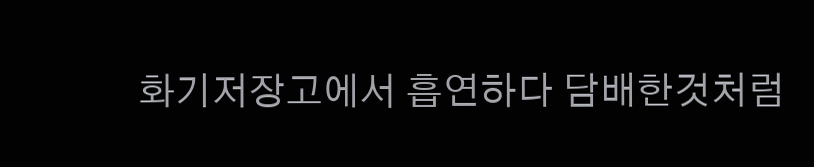화기저장고에서 흡연하다 담배한것처럼